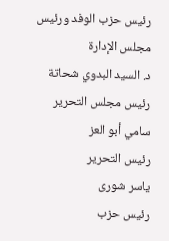رئيس حزب الوفد ورئيس مجلس الإدارة
د. السيد البدوي شحاتة
رئيس مجلس التحرير
سامي أبو العز
رئيس التحرير
ياسر شورى
رئيس حزب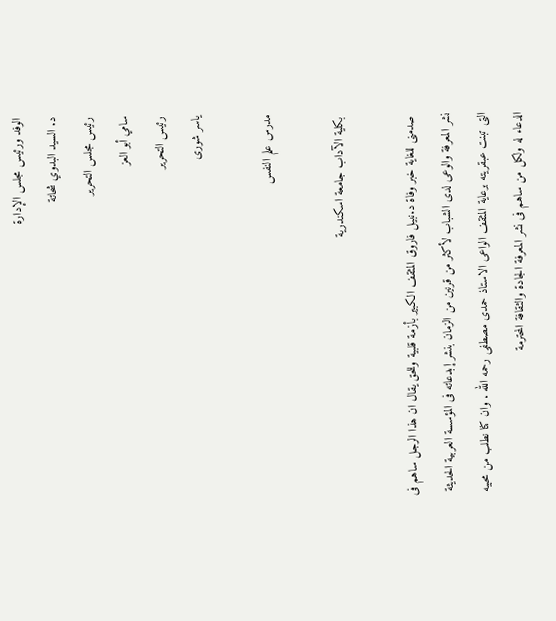الوفد ورئيس مجلس الإدارة
د. السيد البدوي شحاتة
رئيس مجلس التحرير
سامي أبو العز
رئيس التحرير
ياسر شورى

مدرس علم النفس

 بكلية الآداب جامعة اسكندرية

 صدمنى للغاية خبر وفاة د.نبيل فاروق المثقف الكبير بأزمة قلبية وللحق يقال ان هذا الرجل ساهم فى نشر المعرفة والوعى لدى الشباب لأكثر من قرنين من الزمان بنشر إبدعاته فى المؤسسة العربية الحديثة التى تبنت عبقريته برعاية المثقف الواعى الاستاذ حمدى مصطفى رحمه الله . وان كنا نطلب من محبيه الدعاء له ولكل من ساهم فى نشر المعرفة الجادة والثقافة المحترمة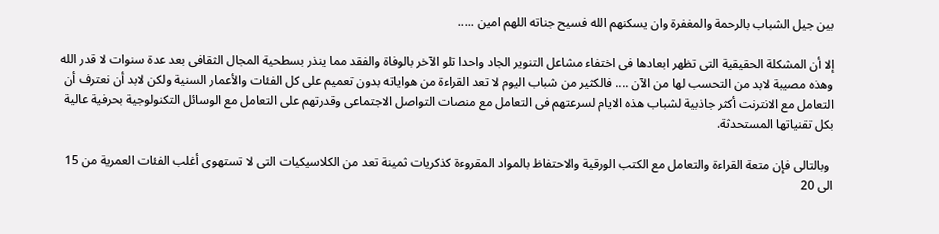بين جيل الشباب بالرحمة والمغفرة وان يسكنهم الله فسيح جناته اللهم امين .....

إلا أن المشكلة الحقيقية التى تظهر ابعادها فى اختفاء مشاعل التنوير الجاد واحدا تلو الآخر بالوفاة والفقد مما ينذر بسطحية المجال الثقافى بعد عدة سنوات لا قدر الله وهذه مصيبة لابد من التحسب لها من الآن .... فالكثير من شباب اليوم لا تعد القراءة من هواياته بدون تعميم على كل الفئات والأعمار السنية ولكن لابد أن نعترف أن التعامل مع الانترنت أكثر جاذبية لشباب هذه الايام لسرعتهم فى التعامل مع منصات التواصل الاجتماعى وقدرتهم على التعامل مع الوسائل التكنولوجية بحرفية عالية بكل تقنياتها المستحدثة.

 وبالتالى فإن متعة القراءة والتعامل مع الكتب الورقية والاحتفاظ بالمواد المقروءة كذكريات ثمينة تعد من الكلاسيكيات التى لا تستهوى أغلب الفئات العمرية من 15 الى 20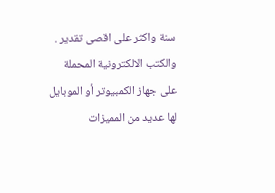سنة واكثر على اقصى تقدير . والكتب الالكترونية المحملة على جهاز الكمبيوتر أو الموبايل لها عديد من المميزات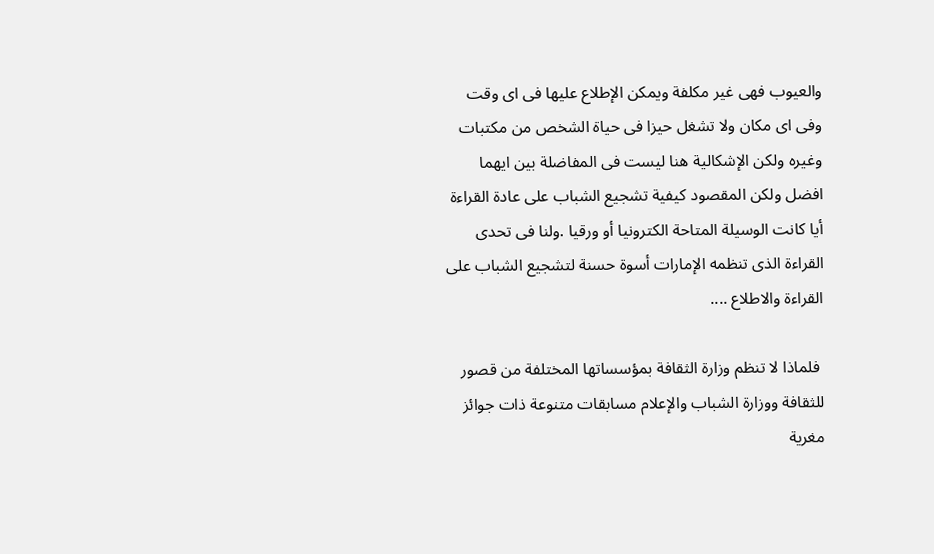والعيوب فهى غير مكلفة ويمكن الإطلاع عليها فى اى وقت وفى اى مكان ولا تشغل حيزا فى حياة الشخص من مكتبات وغيره ولكن الإشكالية هنا ليست فى المفاضلة بين ايهما افضل ولكن المقصود كيفية تشجيع الشباب على عادة القراءة أيا كانت الوسيلة المتاحة الكترونيا أو ورقيا .ولنا فى تحدى القراءة الذى تنظمه الإمارات أسوة حسنة لتشجيع الشباب على القراءة والاطلاع ....

 فلماذا لا تنظم وزارة الثقافة بمؤسساتها المختلفة من قصور للثقافة ووزارة الشباب والإعلام مسابقات متنوعة ذات جوائز مغرية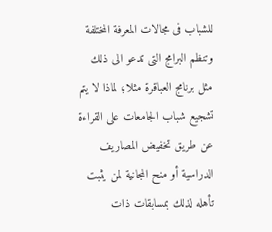للشباب فى مجالات المعرفة المختلفة وتنظم البرامج التى تدعو الى ذلك مثل برنامج العباقرة مثلا؛ لماذا لا يتم تشجيع شباب الجامعات على القراءة عن طريق تخفيض المصاريف الدراسية أو منح المجانية لمن يثبت تأهله لذلك بمسابقات ذات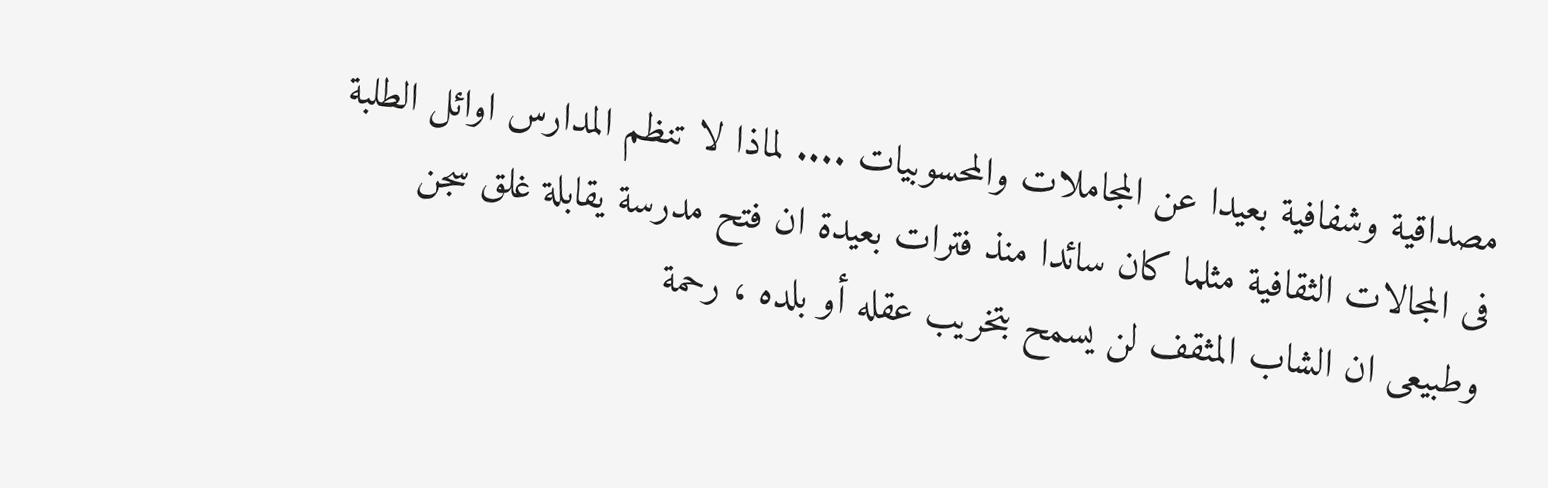مصداقية وشفافية بعيدا عن المجاملات والمحسوبيات .... لماذا لا تنظم المدارس اوائل الطلبة فى المجالات الثقافية مثلما كان سائدا منذ فترات بعيدة ان فتح مدرسة يقابلة غلق سجن وطبيعى ان الشاب المثقف لن يسمح بتخريب عقله أو بلده ، رحمة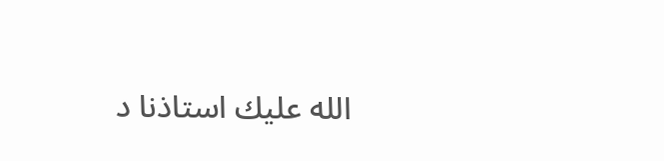الله عليك استاذنا د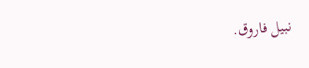نبيل فاروق.